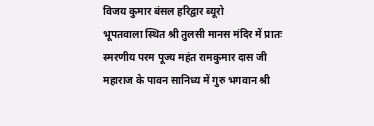विजय कुमार बंसल हरिद्वार ब्यूरो
भूपतवाला स्थित श्री तुलसी मानस मंदिर में प्रातः स्मरणीय परम पूज्य महंत रामकुमार दास जी महाराज के पावन सानिध्य में गुरु भगवान श्री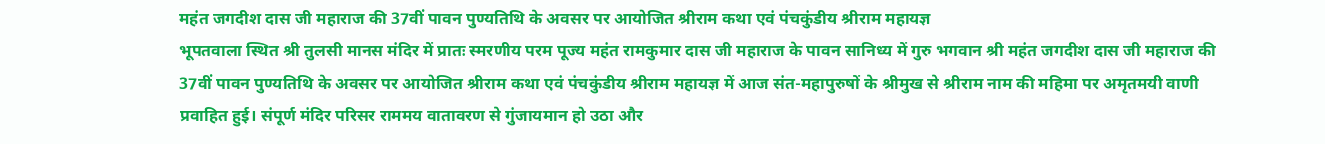महंत जगदीश दास जी महाराज की 37वीं पावन पुण्यतिथि के अवसर पर आयोजित श्रीराम कथा एवं पंचकुंडीय श्रीराम महायज्ञ
भूपतवाला स्थित श्री तुलसी मानस मंदिर में प्रातः स्मरणीय परम पूज्य महंत रामकुमार दास जी महाराज के पावन सानिध्य में गुरु भगवान श्री महंत जगदीश दास जी महाराज की 37वीं पावन पुण्यतिथि के अवसर पर आयोजित श्रीराम कथा एवं पंचकुंडीय श्रीराम महायज्ञ में आज संत-महापुरुषों के श्रीमुख से श्रीराम नाम की महिमा पर अमृतमयी वाणी प्रवाहित हुई। संपूर्ण मंदिर परिसर राममय वातावरण से गुंजायमान हो उठा और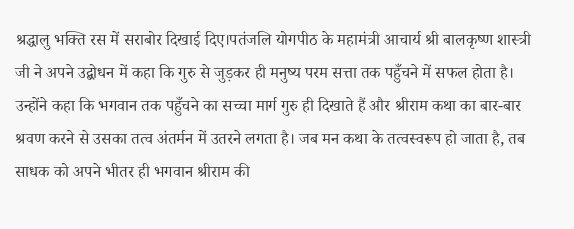श्रद्धालु भक्ति रस में सराबोर दिखाई दिए।पतंजलि योगपीठ के महामंत्री आचार्य श्री बालकृष्ण शास्त्री जी ने अपने उद्बोधन में कहा कि गुरु से जुड़कर ही मनुष्य परम सत्ता तक पहुँचने में सफल होता है। उन्होंने कहा कि भगवान तक पहुँचने का सच्चा मार्ग गुरु ही दिखाते हैं और श्रीराम कथा का बार-बार श्रवण करने से उसका तत्व अंतर्मन में उतरने लगता है। जब मन कथा के तत्वस्वरूप हो जाता है, तब साधक को अपने भीतर ही भगवान श्रीराम की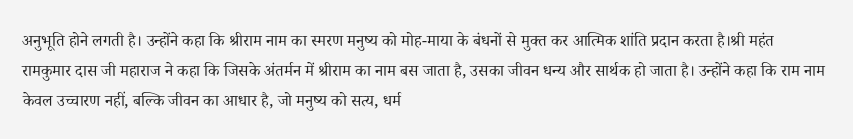अनुभूति होने लगती है। उन्होंने कहा कि श्रीराम नाम का स्मरण मनुष्य को मोह-माया के बंधनों से मुक्त कर आत्मिक शांति प्रदान करता है।श्री महंत रामकुमार दास जी महाराज ने कहा कि जिसके अंतर्मन में श्रीराम का नाम बस जाता है, उसका जीवन धन्य और सार्थक हो जाता है। उन्होंने कहा कि राम नाम केवल उच्चारण नहीं, बल्कि जीवन का आधार है, जो मनुष्य को सत्य, धर्म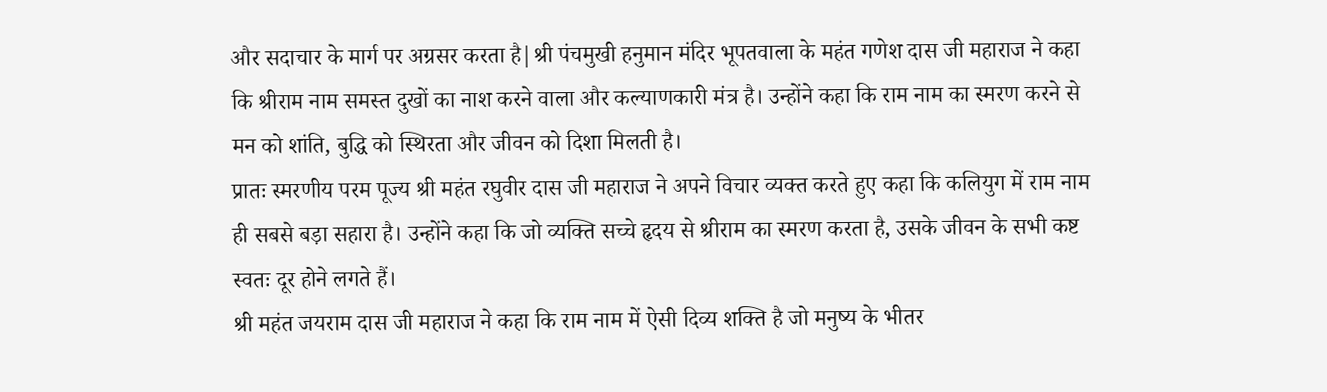और सदाचार के मार्ग पर अग्रसर करता है|श्री पंचमुखी हनुमान मंदिर भूपतवाला के महंत गणेश दास जी महाराज ने कहा कि श्रीराम नाम समस्त दुखों का नाश करने वाला और कल्याणकारी मंत्र है। उन्होंने कहा कि राम नाम का स्मरण करने से मन को शांति, बुद्धि को स्थिरता और जीवन को दिशा मिलती है।
प्रातः स्मरणीय परम पूज्य श्री महंत रघुवीर दास जी महाराज ने अपने विचार व्यक्त करते हुए कहा कि कलियुग में राम नाम ही सबसे बड़ा सहारा है। उन्होंने कहा कि जो व्यक्ति सच्चे हृदय से श्रीराम का स्मरण करता है, उसके जीवन के सभी कष्ट स्वतः दूर होने लगते हैं।
श्री महंत जयराम दास जी महाराज ने कहा कि राम नाम में ऐसी दिव्य शक्ति है जो मनुष्य के भीतर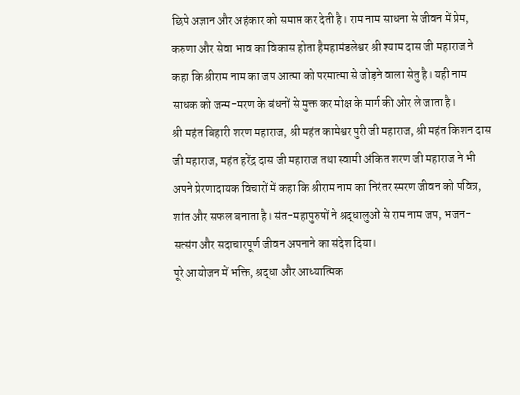छिपे अज्ञान और अहंकार को समाप्त कर देती है। राम नाम साधना से जीवन में प्रेम, करुणा और सेवा भाव का विकास होता हैमहामंडलेश्वर श्री श्याम दास जी महाराज ने कहा कि श्रीराम नाम का जप आत्मा को परमात्मा से जोड़ने वाला सेतु है। यही नाम साधक को जन्म-मरण के बंधनों से मुक्त कर मोक्ष के मार्ग की ओर ले जाता है।
श्री महंत बिहारी शरण महाराज, श्री महंत कामेश्वर पुरी जी महाराज, श्री महंत किशन दास जी महाराज, महंत हरेंद्र दास जी महाराज तथा स्वामी अंकित शरण जी महाराज ने भी अपने प्रेरणादायक विचारों में कहा कि श्रीराम नाम का निरंतर स्मरण जीवन को पवित्र, शांत और सफल बनाता है। संत-महापुरुषों ने श्रद्धालुओं से राम नाम जप, भजन-सत्संग और सदाचारपूर्ण जीवन अपनाने का संदेश दिया।
पूरे आयोजन में भक्ति, श्रद्धा और आध्यात्मिक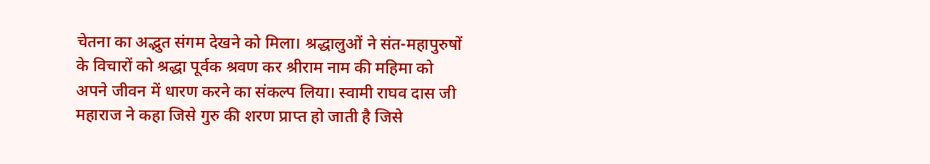चेतना का अद्भुत संगम देखने को मिला। श्रद्धालुओं ने संत-महापुरुषों के विचारों को श्रद्धा पूर्वक श्रवण कर श्रीराम नाम की महिमा को अपने जीवन में धारण करने का संकल्प लिया। स्वामी राघव दास जी महाराज ने कहा जिसे गुरु की शरण प्राप्त हो जाती है जिसे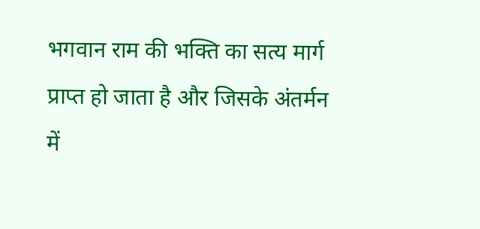भगवान राम की भक्ति का सत्य मार्ग प्राप्त हो जाता है और जिसके अंतर्मन में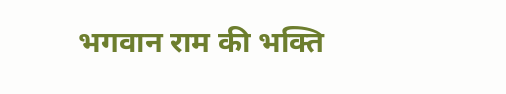भगवान राम की भक्ति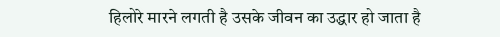हिलोरे मारने लगती है उसके जीवन का उद्धार हो जाता है